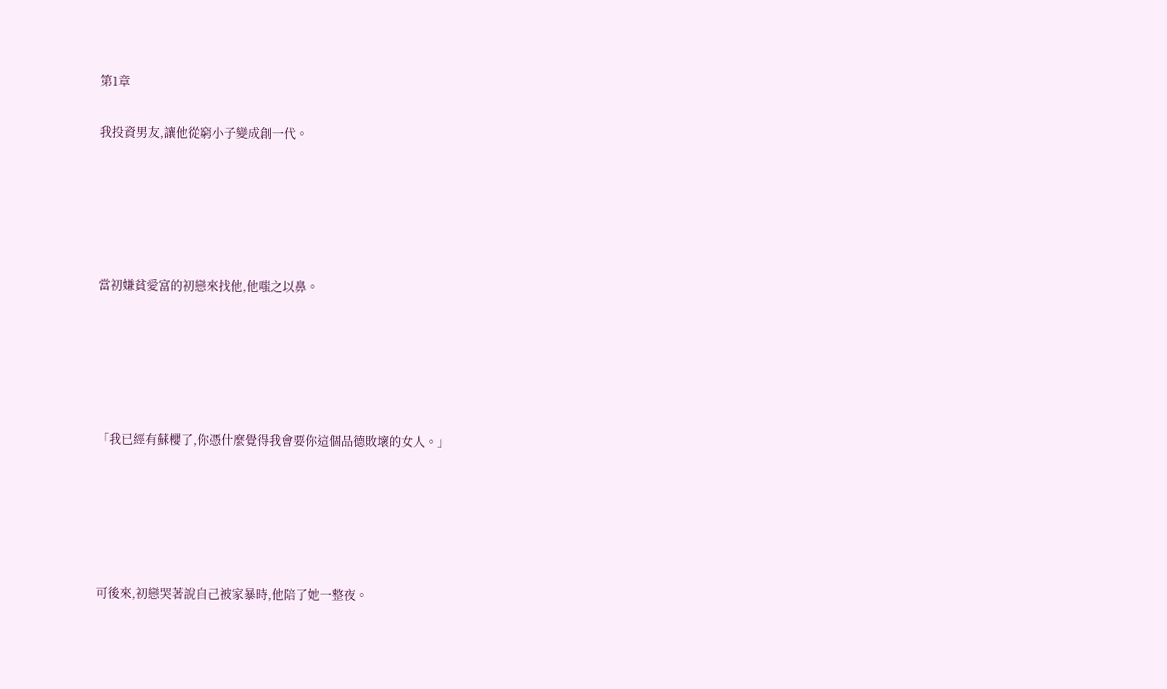第1章

我投資男友,讓他從窮小子變成創一代。





當初嫌貧愛富的初戀來找他,他嗤之以鼻。





「我已經有蘇櫻了,你憑什麼覺得我會要你這個品德敗壞的女人。」





可後來,初戀哭著說自己被家暴時,他陪了她一整夜。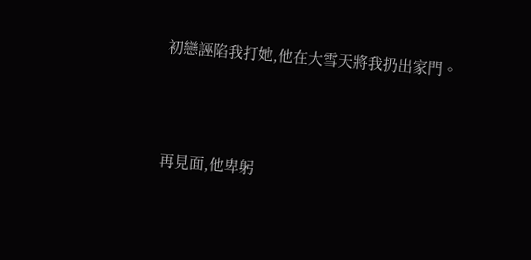初戀誣陷我打她,他在大雪天將我扔出家門。





再見面,他卑躬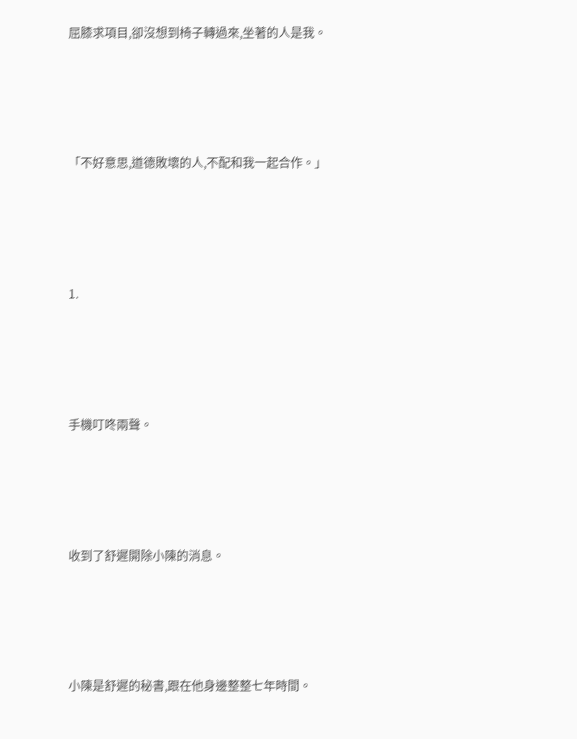屈膝求項目,卻沒想到椅子轉過來,坐著的人是我。





「不好意思,道德敗壞的人,不配和我一起合作。」





1.





手機叮咚兩聲。





收到了舒遲開除小陳的消息。





小陳是舒遲的秘書,跟在他身邊整整七年時間。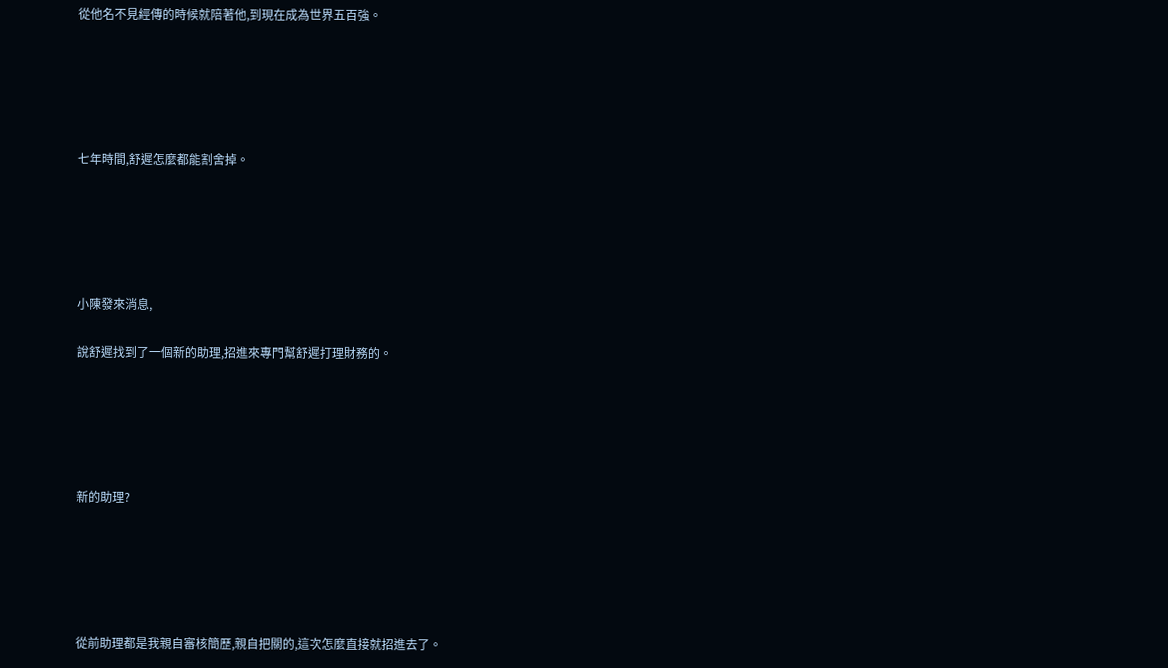從他名不見經傳的時候就陪著他,到現在成為世界五百強。





七年時間,舒遲怎麼都能割舍掉。





小陳發來消息,

說舒遲找到了一個新的助理,招進來專門幫舒遲打理財務的。





新的助理?





從前助理都是我親自審核簡歷,親自把關的,這次怎麼直接就招進去了。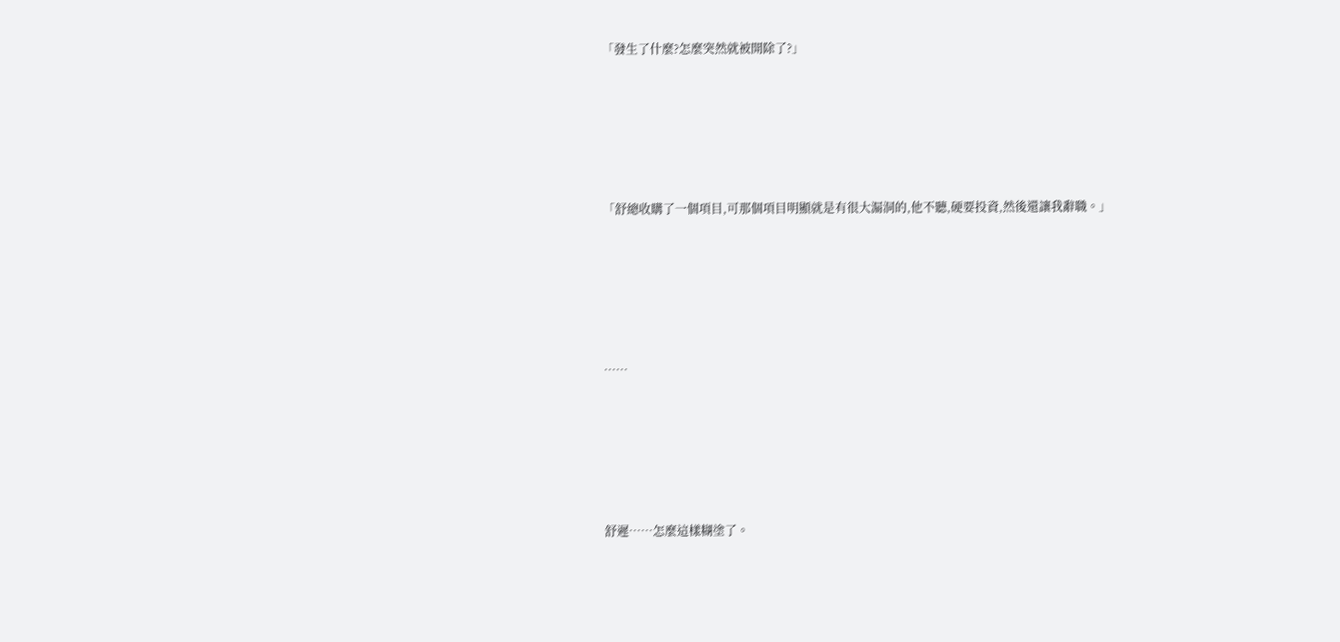「發生了什麼?怎麼突然就被開除了?」





「舒總收購了一個項目,可那個項目明顯就是有很大漏洞的,他不聽,硬要投資,然後還讓我辭職。」





……





舒遲……怎麼這樣糊塗了。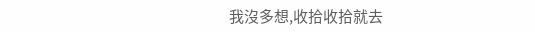我沒多想,收拾收拾就去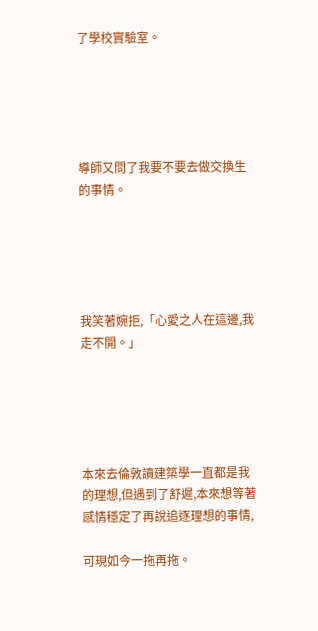了學校實驗室。





導師又問了我要不要去做交換生的事情。





我笑著婉拒,「心愛之人在這邊,我走不開。」





本來去倫敦讀建築學一直都是我的理想,但遇到了舒遲,本來想等著感情穩定了再說追逐理想的事情,

可現如今一拖再拖。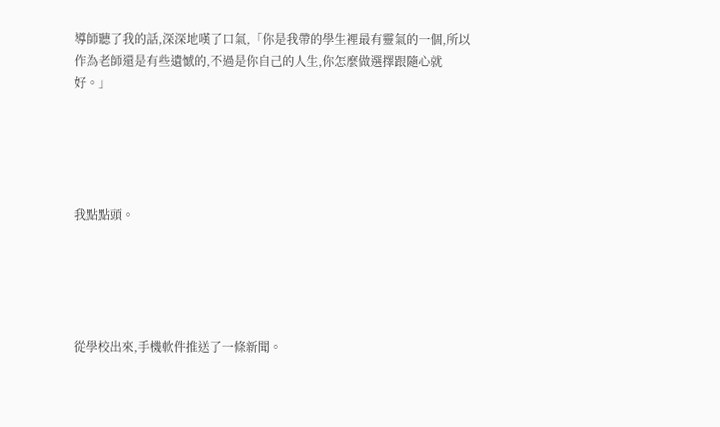導師聽了我的話,深深地嘆了口氣,「你是我帶的學生裡最有靈氣的一個,所以作為老師還是有些遺憾的,不過是你自己的人生,你怎麼做選擇跟隨心就好。」





我點點頭。





從學校出來,手機軟件推送了一條新聞。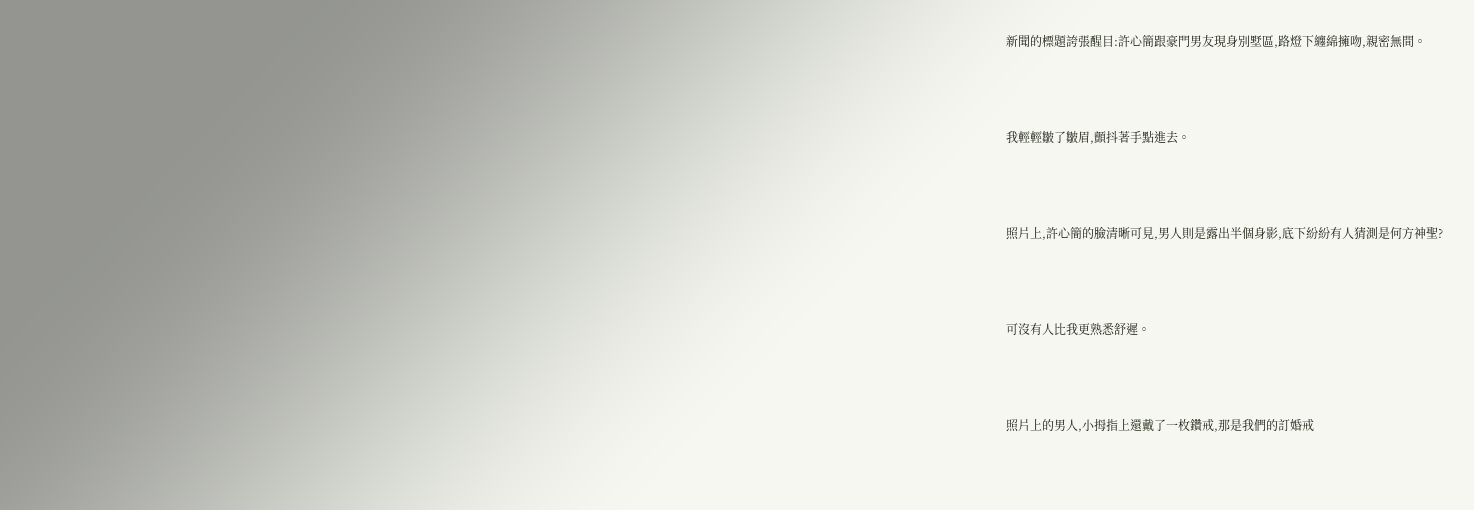新聞的標題誇張醒目:許心簡跟豪門男友現身別墅區,路燈下纏綿擁吻,親密無間。





我輕輕皺了皺眉,顫抖著手點進去。





照片上,許心簡的臉清晰可見,男人則是露出半個身影,底下紛紛有人猜測是何方神聖?





可沒有人比我更熟悉舒遲。





照片上的男人,小拇指上還戴了一枚鑽戒,那是我們的訂婚戒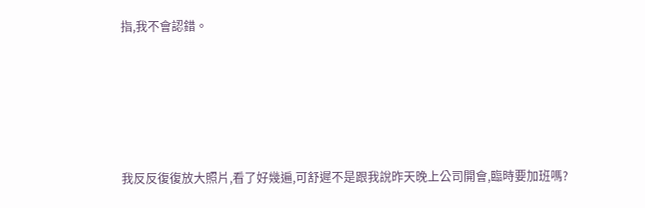指,我不會認錯。





我反反復復放大照片,看了好幾遍,可舒遲不是跟我說昨天晚上公司開會,臨時要加班嗎?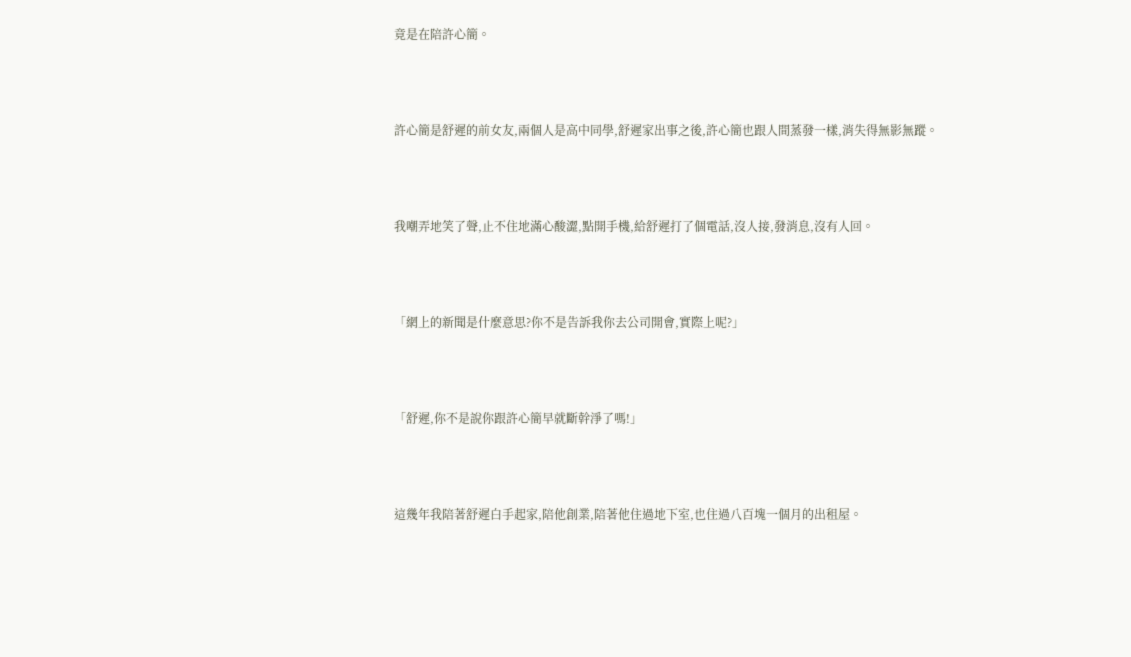竟是在陪許心簡。





許心簡是舒遲的前女友,兩個人是高中同學,舒遲家出事之後,許心簡也跟人間蒸發一樣,消失得無影無蹤。





我嘲弄地笑了聲,止不住地滿心酸澀,點開手機,給舒遲打了個電話,沒人接,發消息,沒有人回。





「網上的新聞是什麼意思?你不是告訴我你去公司開會,實際上呢?」





「舒遲,你不是說你跟許心簡早就斷幹淨了嗎!」





這幾年我陪著舒遲白手起家,陪他創業,陪著他住過地下室,也住過八百塊一個月的出租屋。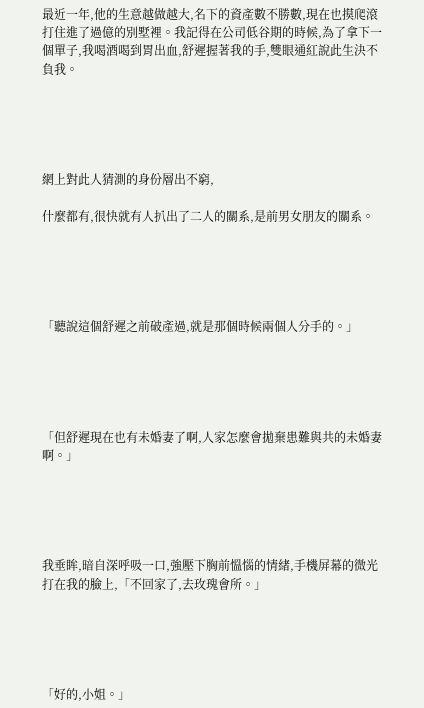最近一年,他的生意越做越大,名下的資產數不勝數,現在也摸爬滾打住進了過億的別墅裡。我記得在公司低谷期的時候,為了拿下一個單子,我喝酒喝到胃出血,舒遲握著我的手,雙眼通紅說此生決不負我。





網上對此人猜測的身份層出不窮,

什麼都有,很快就有人扒出了二人的關系,是前男女朋友的關系。





「聽說這個舒遲之前破產過,就是那個時候兩個人分手的。」





「但舒遲現在也有未婚妻了啊,人家怎麼會拋棄患難與共的未婚妻啊。」





我垂眸,暗自深呼吸一口,強壓下胸前慍惱的情緒,手機屏幕的微光打在我的臉上,「不回家了,去玫瑰會所。」





「好的,小姐。」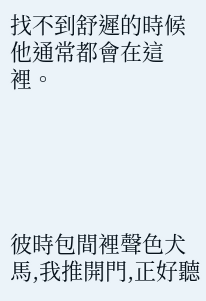找不到舒遲的時候他通常都會在這裡。





彼時包間裡聲色犬馬,我推開門,正好聽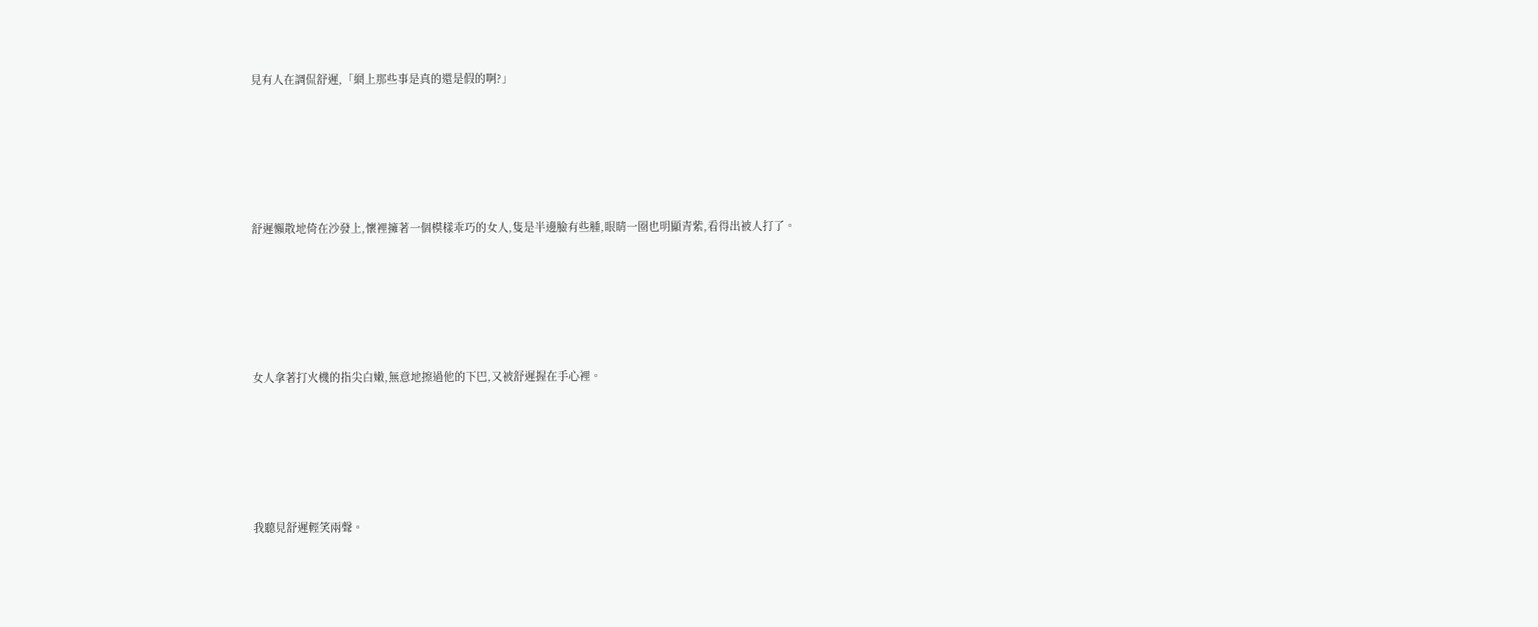見有人在調侃舒遲,「網上那些事是真的還是假的啊?」





舒遲懶散地倚在沙發上,懷裡擁著一個模樣乖巧的女人,隻是半邊臉有些腫,眼睛一圈也明顯青紫,看得出被人打了。





女人拿著打火機的指尖白嫩,無意地擦過他的下巴,又被舒遲握在手心裡。





我聽見舒遲輕笑兩聲。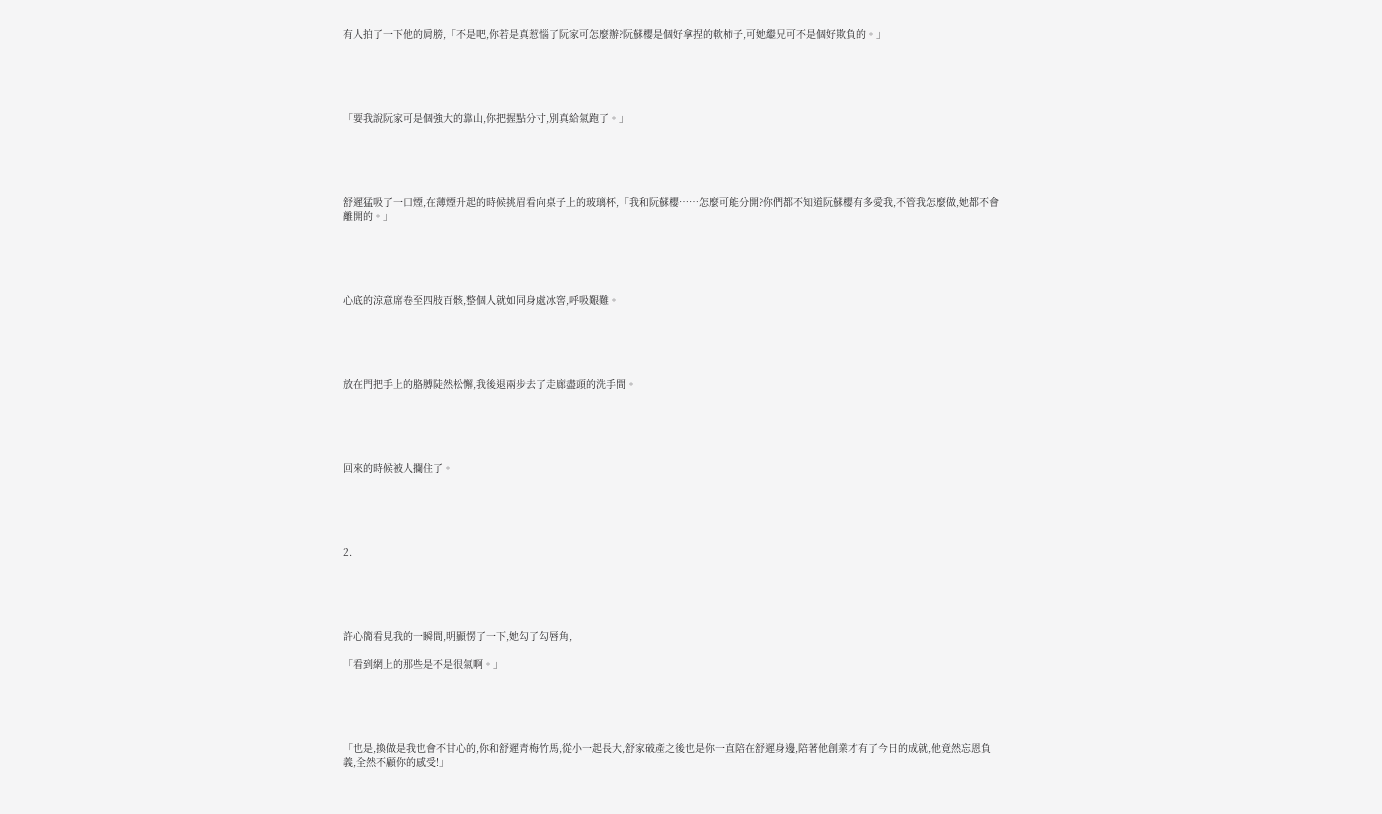有人拍了一下他的肩膀,「不是吧,你若是真惹惱了阮家可怎麼辦?阮蘇櫻是個好拿捏的軟柿子,可她繼兄可不是個好欺負的。」





「要我說阮家可是個強大的靠山,你把握點分寸,別真給氣跑了。」





舒遲猛吸了一口煙,在薄煙升起的時候挑眉看向桌子上的玻璃杯,「我和阮蘇櫻……怎麼可能分開?你們都不知道阮蘇櫻有多愛我,不管我怎麼做,她都不會離開的。」





心底的涼意席卷至四肢百骸,整個人就如同身處冰窖,呼吸艱難。





放在門把手上的胳膊陡然松懈,我後退兩步去了走廊盡頭的洗手間。





回來的時候被人攔住了。





2.





許心簡看見我的一瞬間,明顯愣了一下,她勾了勾唇角,

「看到網上的那些是不是很氣啊。」





「也是,換做是我也會不甘心的,你和舒遲青梅竹馬,從小一起長大,舒家破產之後也是你一直陪在舒遲身邊,陪著他創業才有了今日的成就,他竟然忘恩負義,全然不顧你的感受!」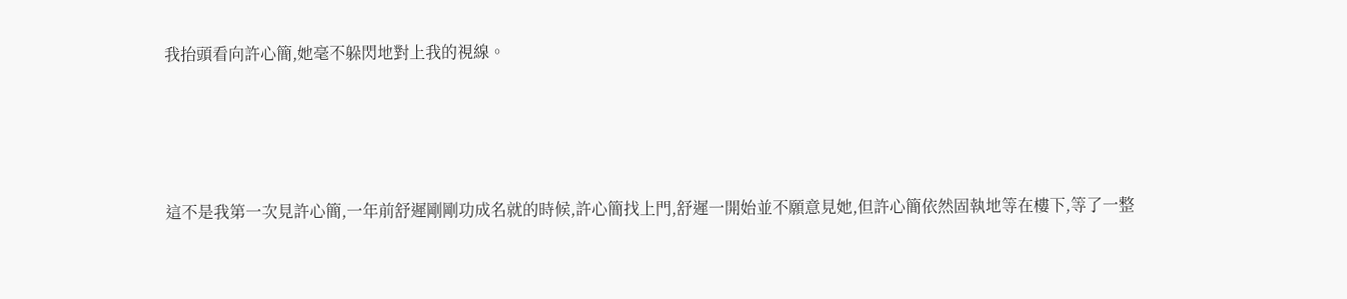我抬頭看向許心簡,她毫不躲閃地對上我的視線。





這不是我第一次見許心簡,一年前舒遲剛剛功成名就的時候,許心簡找上門,舒遲一開始並不願意見她,但許心簡依然固執地等在樓下,等了一整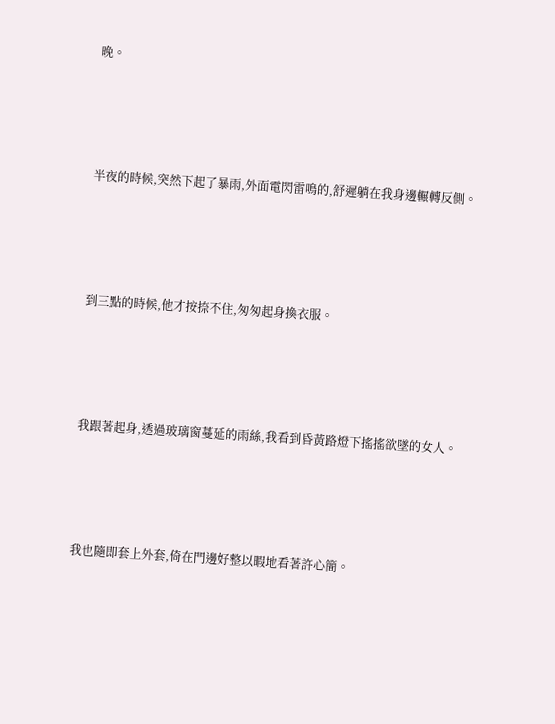晚。





半夜的時候,突然下起了暴雨,外面電閃雷鳴的,舒遲躺在我身邊輾轉反側。





到三點的時候,他才按捺不住,匆匆起身換衣服。





我跟著起身,透過玻璃窗蔓延的雨絲,我看到昏黃路燈下搖搖欲墜的女人。





我也隨即套上外套,倚在門邊好整以暇地看著許心簡。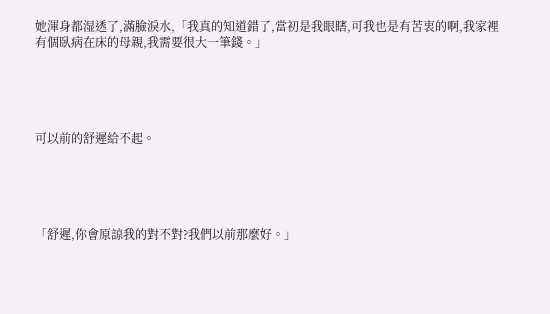她渾身都湿透了,滿臉淚水,「我真的知道錯了,當初是我眼瞎,可我也是有苦衷的啊,我家裡有個臥病在床的母親,我需要很大一筆錢。」





可以前的舒遲給不起。





「舒遲,你會原諒我的對不對?我們以前那麼好。」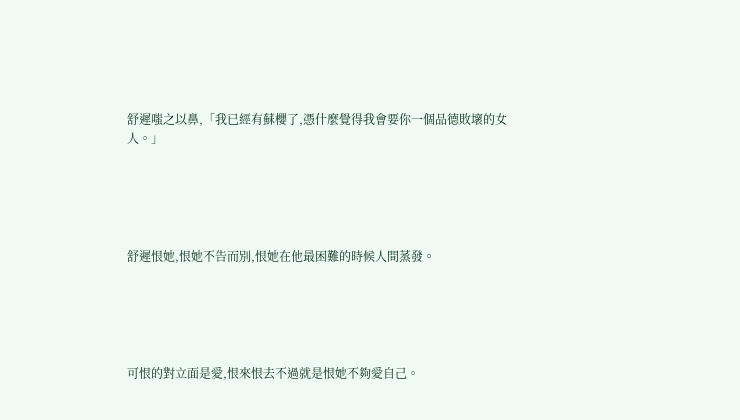舒遲嗤之以鼻,「我已經有蘇櫻了,憑什麼覺得我會要你一個品德敗壞的女人。」





舒遲恨她,恨她不告而別,恨她在他最困難的時候人間蒸發。





可恨的對立面是愛,恨來恨去不過就是恨她不夠愛自己。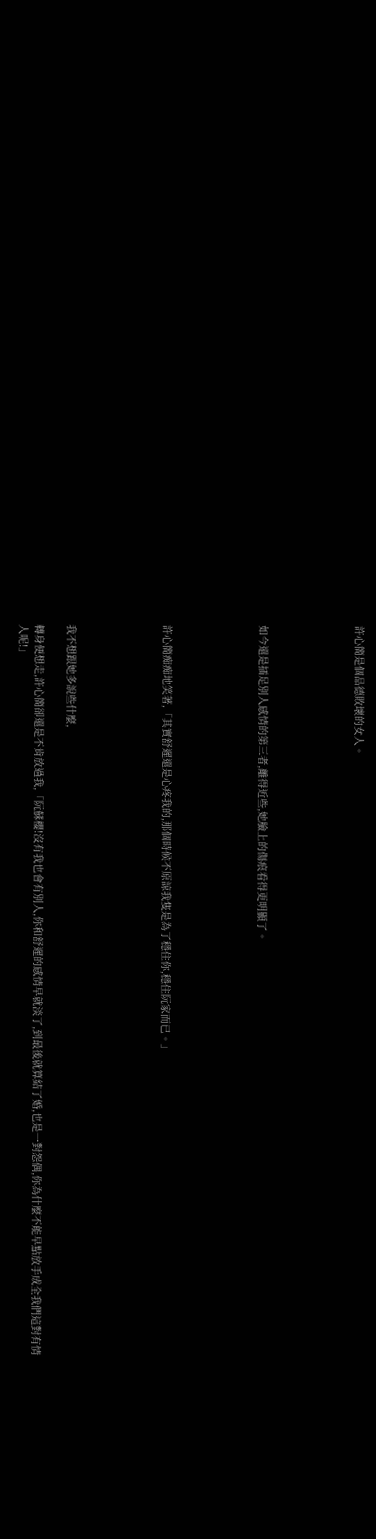許心簡是個品德敗壞的女人。





如今還是插足別人感情的第三者,離得近些,她臉上的傷痕看得更明顯了。





許心簡痴痴地笑著,「其實舒遲還是心疼我的,那個時候不原諒我隻是為了穩住你,穩住阮家而已。」





我不想跟她多說些什麼,

轉身便想走,許心簡卻還是不肯放過我,「阮蘇櫻!沒有我也會有別人,你和舒遲的感情早就淡了,到最後就算結了婚,也是一對怨偶,你為什麼不能早點放手成全我們這對有情人呢!」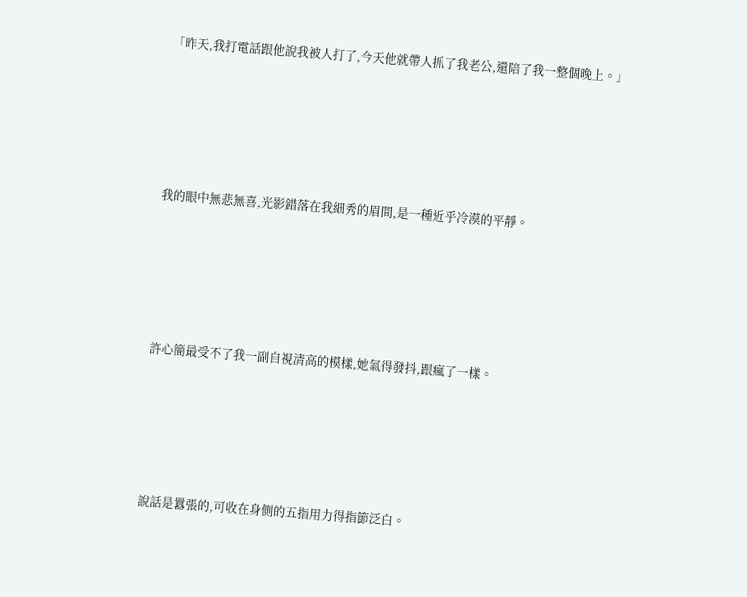「昨天,我打電話跟他說我被人打了,今天他就帶人抓了我老公,還陪了我一整個晚上。」





我的眼中無悲無喜,光影錯落在我細秀的眉間,是一種近乎冷漠的平靜。





許心簡最受不了我一副自視清高的模樣,她氣得發抖,跟瘋了一樣。





說話是囂張的,可收在身側的五指用力得指節泛白。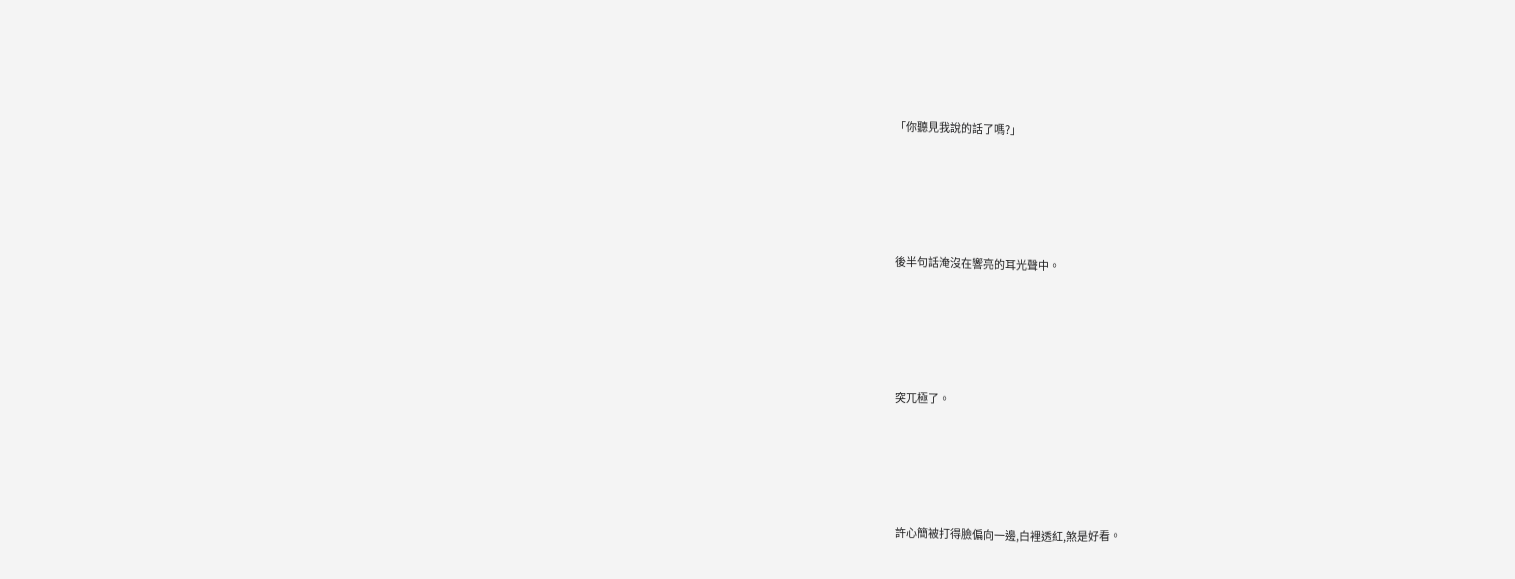「你聽見我說的話了嗎?」





後半句話淹沒在響亮的耳光聲中。





突兀極了。





許心簡被打得臉偏向一邊,白裡透紅,煞是好看。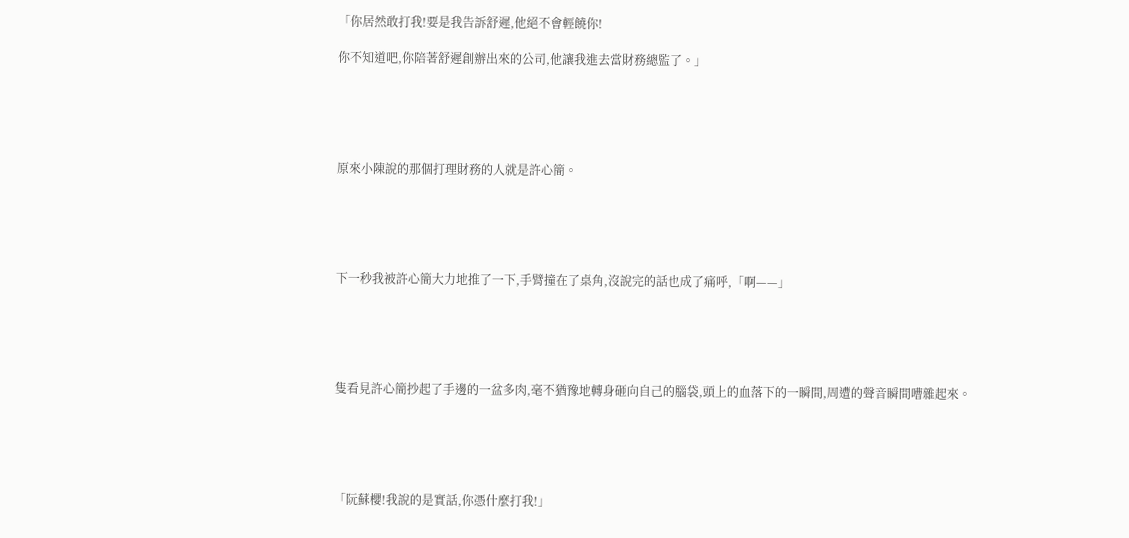「你居然敢打我!要是我告訴舒遲,他絕不會輕饒你!

你不知道吧,你陪著舒遲創辦出來的公司,他讓我進去當財務總監了。」





原來小陳說的那個打理財務的人就是許心簡。





下一秒我被許心簡大力地推了一下,手臂撞在了桌角,沒說完的話也成了痛呼,「啊——」





隻看見許心簡抄起了手邊的一盆多肉,毫不猶豫地轉身砸向自己的腦袋,頭上的血落下的一瞬間,周遭的聲音瞬間嘈雜起來。





「阮蘇櫻!我說的是實話,你憑什麼打我!」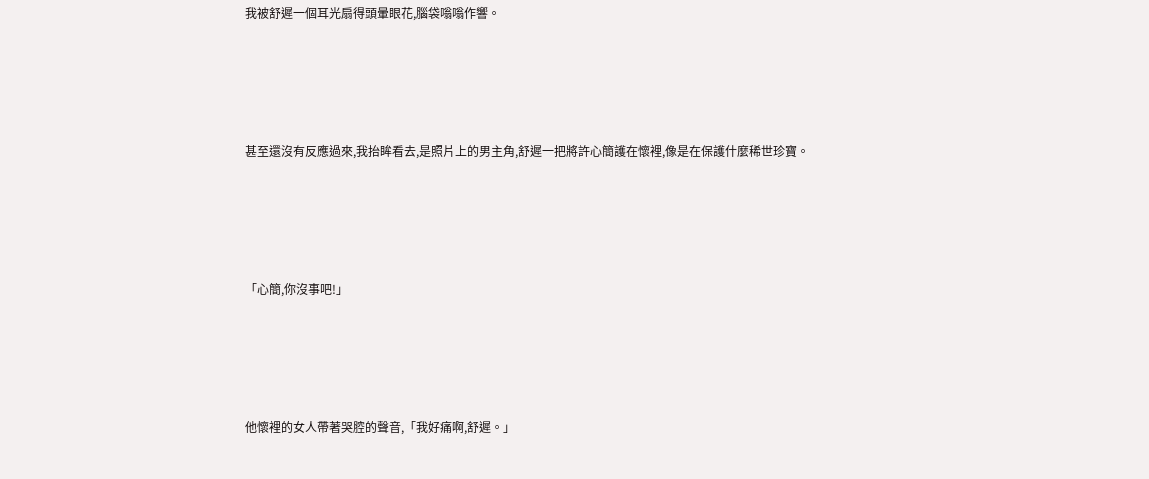我被舒遲一個耳光扇得頭暈眼花,腦袋嗡嗡作響。





甚至還沒有反應過來,我抬眸看去,是照片上的男主角,舒遲一把將許心簡護在懷裡,像是在保護什麼稀世珍寶。





「心簡,你沒事吧!」





他懷裡的女人帶著哭腔的聲音,「我好痛啊,舒遲。」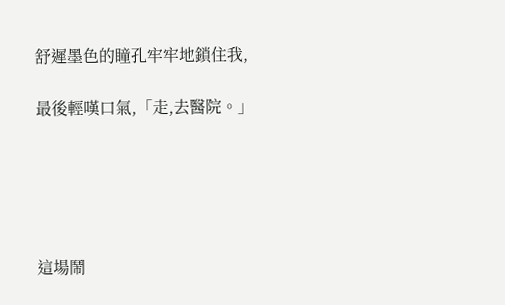舒遲墨色的瞳孔牢牢地鎖住我,

最後輕嘆口氣,「走,去醫院。」





這場鬧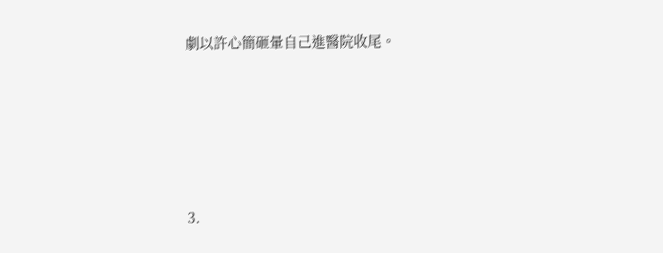劇以許心簡砸暈自己進醫院收尾。





3.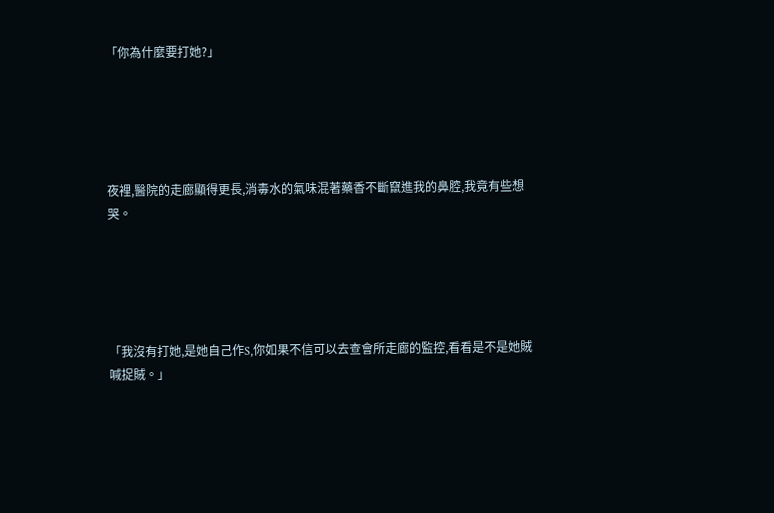「你為什麼要打她?」





夜裡,醫院的走廊顯得更長,消毒水的氣味混著藥香不斷竄進我的鼻腔,我竟有些想哭。





「我沒有打她,是她自己作S,你如果不信可以去查會所走廊的監控,看看是不是她賊喊捉賊。」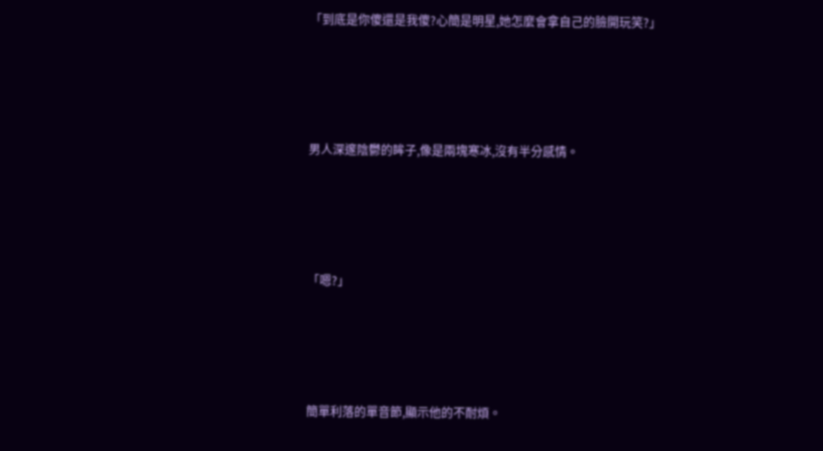「到底是你傻還是我傻?心簡是明星,她怎麼會拿自己的臉開玩笑?」





男人深邃陰鬱的眸子,像是兩塊寒冰,沒有半分感情。





「嗯?」





簡單利落的單音節,顯示他的不耐煩。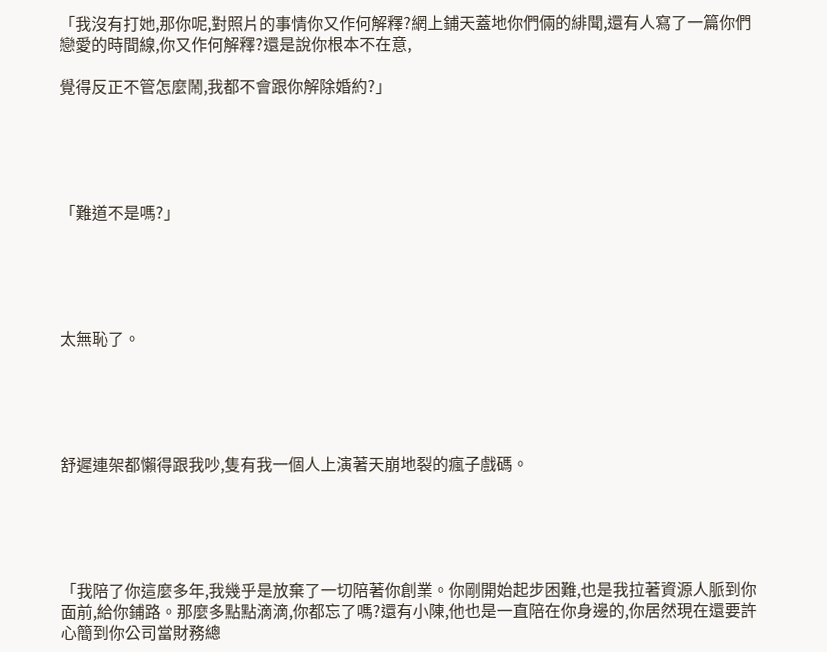「我沒有打她,那你呢,對照片的事情你又作何解釋?網上鋪天蓋地你們倆的緋聞,還有人寫了一篇你們戀愛的時間線,你又作何解釋?還是說你根本不在意,

覺得反正不管怎麼鬧,我都不會跟你解除婚約?」





「難道不是嗎?」





太無恥了。





舒遲連架都懶得跟我吵,隻有我一個人上演著天崩地裂的瘋子戲碼。





「我陪了你這麼多年,我幾乎是放棄了一切陪著你創業。你剛開始起步困難,也是我拉著資源人脈到你面前,給你鋪路。那麼多點點滴滴,你都忘了嗎?還有小陳,他也是一直陪在你身邊的,你居然現在還要許心簡到你公司當財務總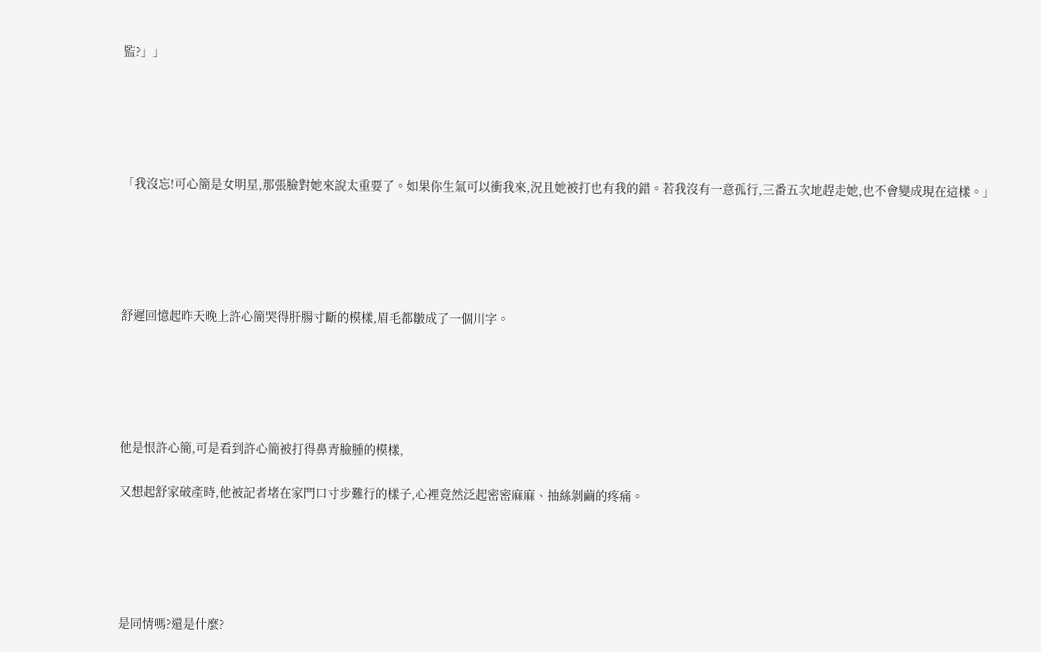監?」」





「我沒忘!可心簡是女明星,那張臉對她來說太重要了。如果你生氣可以衝我來,況且她被打也有我的錯。若我沒有一意孤行,三番五次地趕走她,也不會變成現在這樣。」





舒遲回憶起昨天晚上許心簡哭得肝腸寸斷的模樣,眉毛都皺成了一個川字。





他是恨許心簡,可是看到許心簡被打得鼻青臉腫的模樣,

又想起舒家破產時,他被記者堵在家門口寸步難行的樣子,心裡竟然泛起密密麻麻、抽絲剝繭的疼痛。





是同情嗎?還是什麼?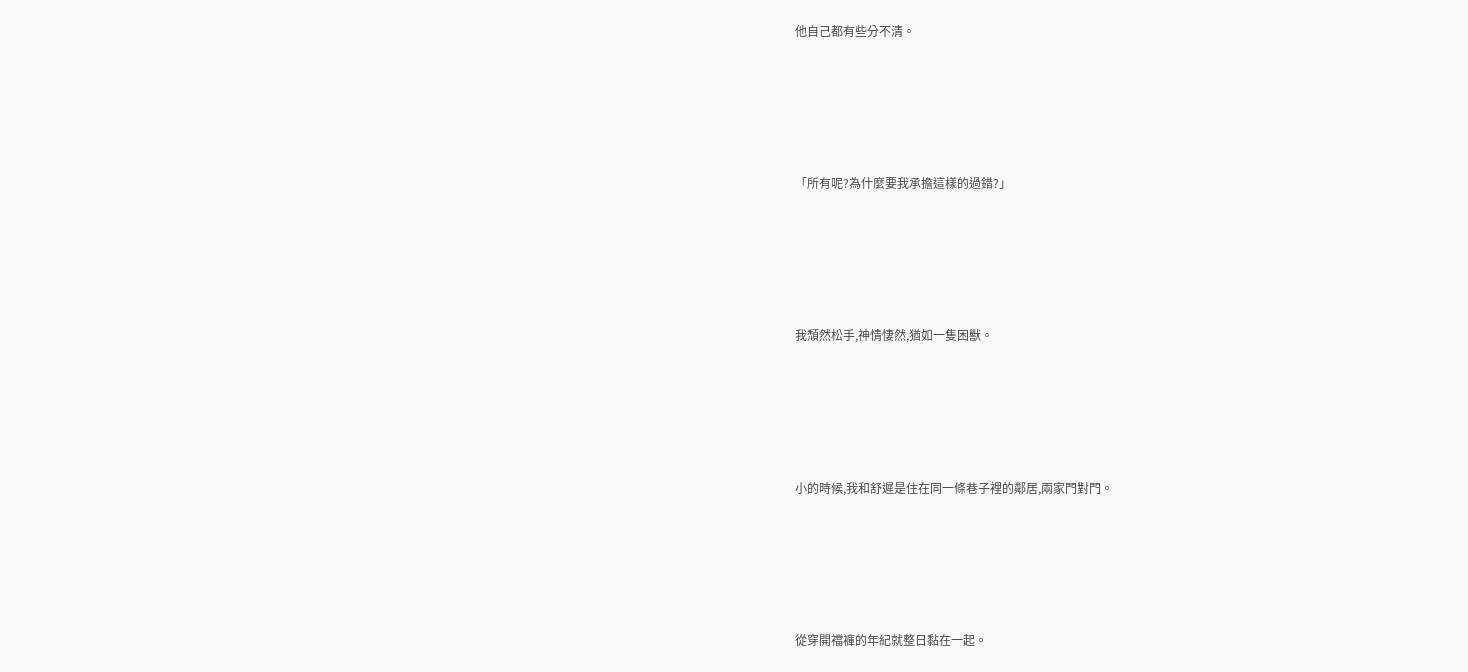他自己都有些分不清。





「所有呢?為什麼要我承擔這樣的過錯?」





我頹然松手,神情悽然,猶如一隻困獸。





小的時候,我和舒遲是住在同一條巷子裡的鄰居,兩家門對門。





從穿開襠褲的年紀就整日黏在一起。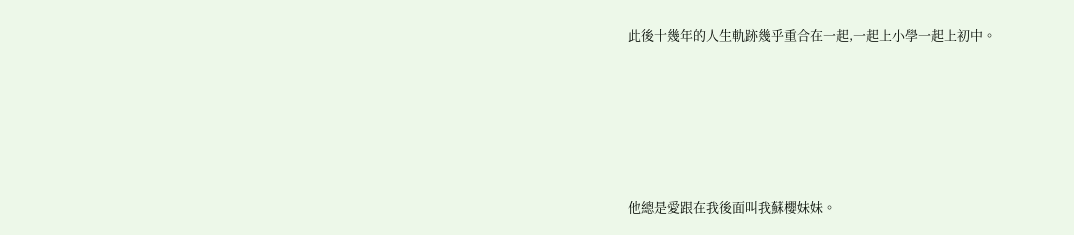此後十幾年的人生軌跡幾乎重合在一起,一起上小學一起上初中。





他總是愛跟在我後面叫我蘇櫻妹妹。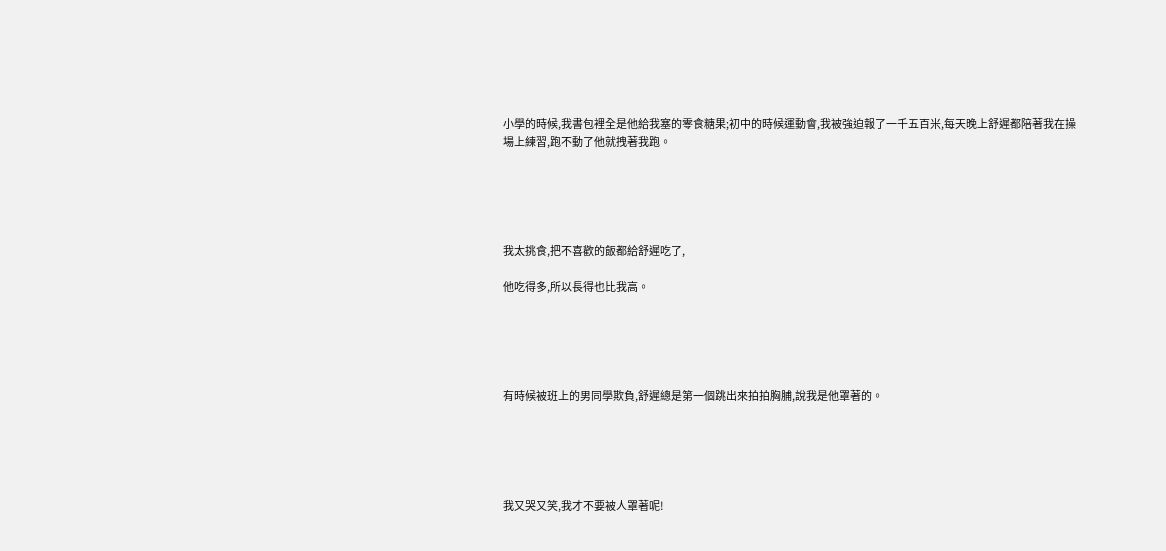小學的時候,我書包裡全是他給我塞的零食糖果;初中的時候運動會,我被強迫報了一千五百米,每天晚上舒遲都陪著我在操場上練習,跑不動了他就拽著我跑。





我太挑食,把不喜歡的飯都給舒遲吃了,

他吃得多,所以長得也比我高。





有時候被班上的男同學欺負,舒遲總是第一個跳出來拍拍胸脯,說我是他罩著的。





我又哭又笑,我才不要被人罩著呢!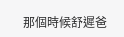那個時候舒遲爸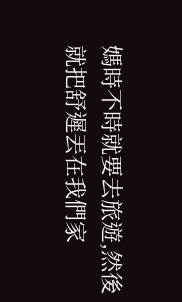媽時不時就要去旅遊,然後就把舒遲丟在我們家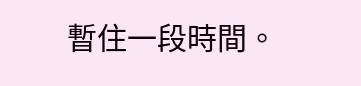暫住一段時間。